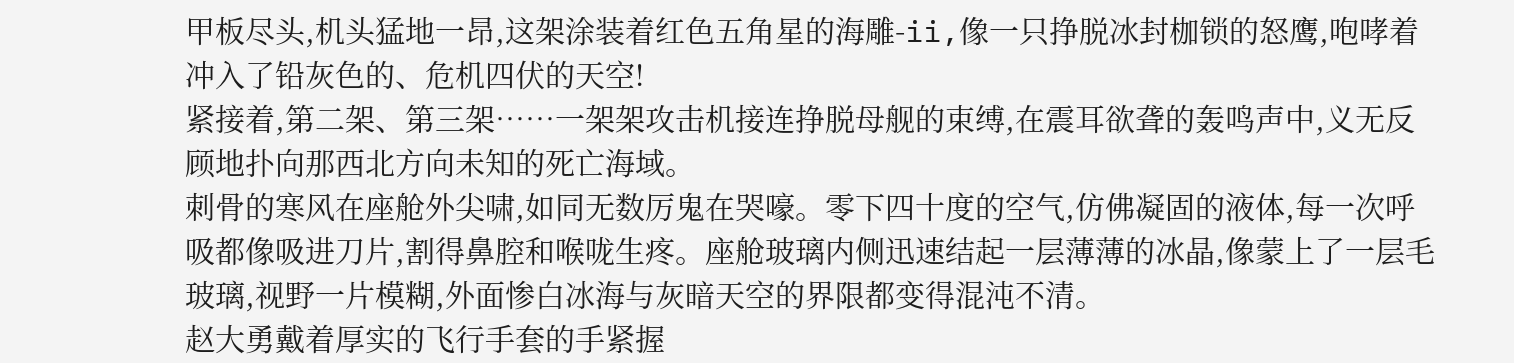甲板尽头,机头猛地一昂,这架涂装着红色五角星的海雕-ii,像一只挣脱冰封枷锁的怒鹰,咆哮着冲入了铅灰色的、危机四伏的天空!
紧接着,第二架、第三架……一架架攻击机接连挣脱母舰的束缚,在震耳欲聋的轰鸣声中,义无反顾地扑向那西北方向未知的死亡海域。
刺骨的寒风在座舱外尖啸,如同无数厉鬼在哭嚎。零下四十度的空气,仿佛凝固的液体,每一次呼吸都像吸进刀片,割得鼻腔和喉咙生疼。座舱玻璃内侧迅速结起一层薄薄的冰晶,像蒙上了一层毛玻璃,视野一片模糊,外面惨白冰海与灰暗天空的界限都变得混沌不清。
赵大勇戴着厚实的飞行手套的手紧握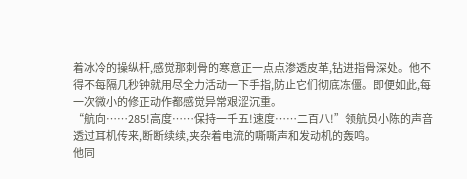着冰冷的操纵杆,感觉那刺骨的寒意正一点点渗透皮革,钻进指骨深处。他不得不每隔几秒钟就用尽全力活动一下手指,防止它们彻底冻僵。即便如此,每一次微小的修正动作都感觉异常艰涩沉重。
“航向……285!高度……保持一千五!速度……二百八!”领航员小陈的声音透过耳机传来,断断续续,夹杂着电流的嘶嘶声和发动机的轰鸣。
他同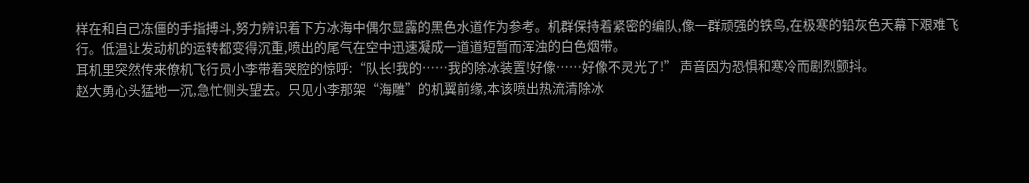样在和自己冻僵的手指搏斗,努力辨识着下方冰海中偶尔显露的黑色水道作为参考。机群保持着紧密的编队,像一群顽强的铁鸟,在极寒的铅灰色天幕下艰难飞行。低温让发动机的运转都变得沉重,喷出的尾气在空中迅速凝成一道道短暂而浑浊的白色烟带。
耳机里突然传来僚机飞行员小李带着哭腔的惊呼:“队长!我的……我的除冰装置!好像……好像不灵光了!” 声音因为恐惧和寒冷而剧烈颤抖。
赵大勇心头猛地一沉,急忙侧头望去。只见小李那架“海雕”的机翼前缘,本该喷出热流清除冰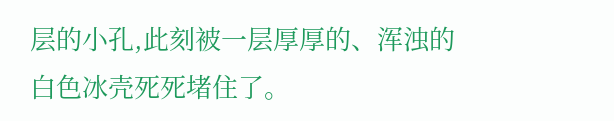层的小孔,此刻被一层厚厚的、浑浊的白色冰壳死死堵住了。